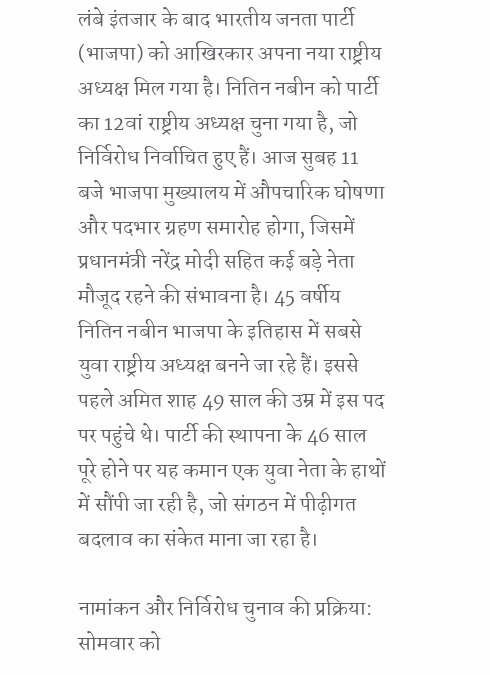लंबे इंतजार के बाद भारतीय जनता पार्टी (भाजपा) को आखिरकार अपना नया राष्ट्रीय अध्यक्ष मिल गया है। नितिन नबीन को पार्टी का 12वां राष्ट्रीय अध्यक्ष चुना गया है, जो निर्विरोध निर्वाचित हुए हैं। आज सुबह 11 बजे भाजपा मुख्यालय में औपचारिक घोषणा और पदभार ग्रहण समारोह होगा, जिसमें प्रधानमंत्री नरेंद्र मोदी सहित कई बड़े नेता मौजूद रहने की संभावना है। 45 वर्षीय नितिन नबीन भाजपा के इतिहास में सबसे युवा राष्ट्रीय अध्यक्ष बनने जा रहे हैं। इससे पहले अमित शाह 49 साल की उम्र में इस पद पर पहुंचे थे। पार्टी की स्थापना के 46 साल पूरे होने पर यह कमान एक युवा नेता के हाथों में सौंपी जा रही है, जो संगठन में पीढ़ीगत बदलाव का संकेत माना जा रहा है।

नामांकन और निर्विरोध चुनाव की प्रक्रिया:
सोमवार को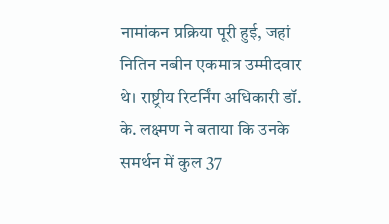नामांकन प्रक्रिया पूरी हुई, जहां नितिन नबीन एकमात्र उम्मीदवार थे। राष्ट्रीय रिटर्निंग अधिकारी डॉ. के. लक्ष्मण ने बताया कि उनके समर्थन में कुल 37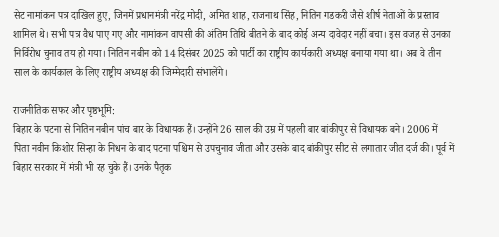सेट नामांकन पत्र दाखिल हुए, जिनमें प्रधानमंत्री नरेंद्र मोदी, अमित शाह, राजनाथ सिंह, नितिन गडकरी जैसे शीर्ष नेताओं के प्रस्ताव शामिल थे। सभी पत्र वैध पाए गए और नामांकन वापसी की अंतिम तिथि बीतने के बाद कोई अन्य दावेदार नहीं बचा। इस वजह से उनका निर्विरोध चुनाव तय हो गया। नितिन नबीन को 14 दिसंबर 2025 को पार्टी का राष्ट्रीय कार्यकारी अध्यक्ष बनाया गया था। अब वे तीन साल के कार्यकाल के लिए राष्ट्रीय अध्यक्ष की जिम्मेदारी संभालेंगे।

राजनीतिक सफर और पृष्ठभूमि:
बिहार के पटना से नितिन नबीन पांच बार के विधायक हैं। उन्होंने 26 साल की उम्र में पहली बार बांकीपुर से विधायक बने। 2006 में पिता नवीन किशोर सिन्हा के निधन के बाद पटना पश्चिम से उपचुनाव जीता और उसके बाद बांकीपुर सीट से लगातार जीत दर्ज की। पूर्व में बिहार सरकार में मंत्री भी रह चुके हैं। उनके पैतृक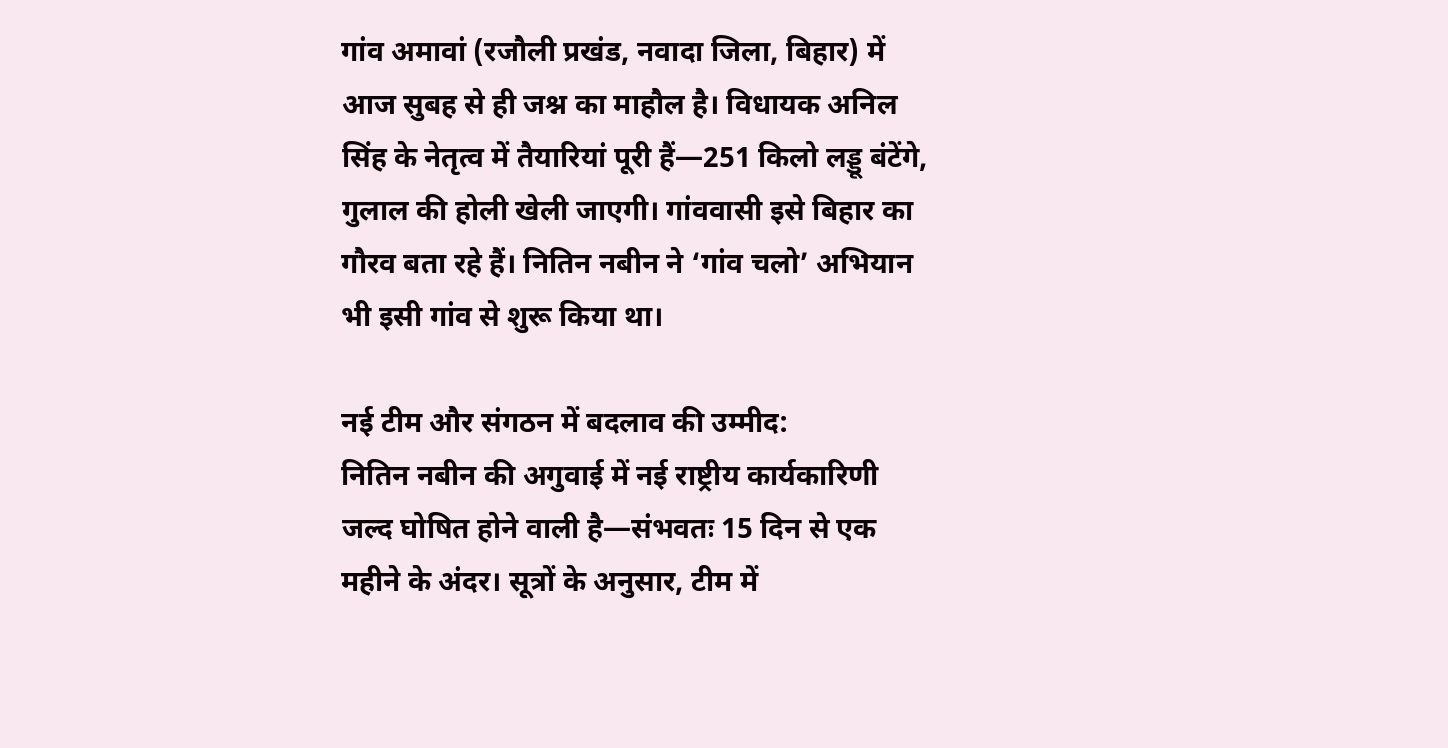गांव अमावां (रजौली प्रखंड, नवादा जिला, बिहार) में आज सुबह से ही जश्न का माहौल है। विधायक अनिल सिंह के नेतृत्व में तैयारियां पूरी हैं—251 किलो लड्डू बंटेंगे, गुलाल की होली खेली जाएगी। गांववासी इसे बिहार का गौरव बता रहे हैं। नितिन नबीन ने ‘गांव चलो’ अभियान भी इसी गांव से शुरू किया था।

नई टीम और संगठन में बदलाव की उम्मीद:
नितिन नबीन की अगुवाई में नई राष्ट्रीय कार्यकारिणी जल्द घोषित होने वाली है—संभवतः 15 दिन से एक महीने के अंदर। सूत्रों के अनुसार, टीम में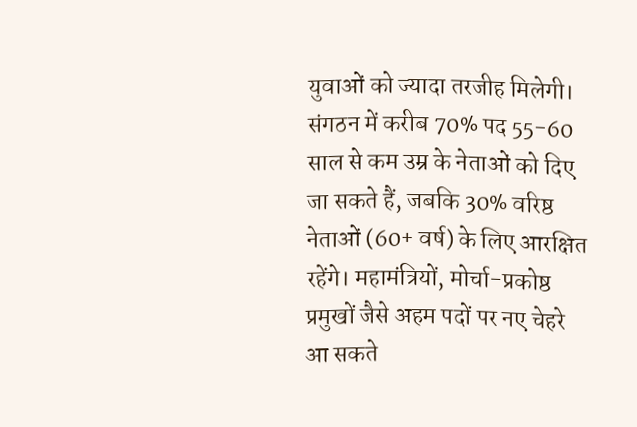युवाओं को ज्यादा तरजीह मिलेगी। संगठन में करीब 70% पद 55-60 साल से कम उम्र के नेताओं को दिए जा सकते हैं, जबकि 30% वरिष्ठ नेताओं (60+ वर्ष) के लिए आरक्षित रहेंगे। महामंत्रियों, मोर्चा-प्रकोष्ठ प्रमुखों जैसे अहम पदों पर नए चेहरे आ सकते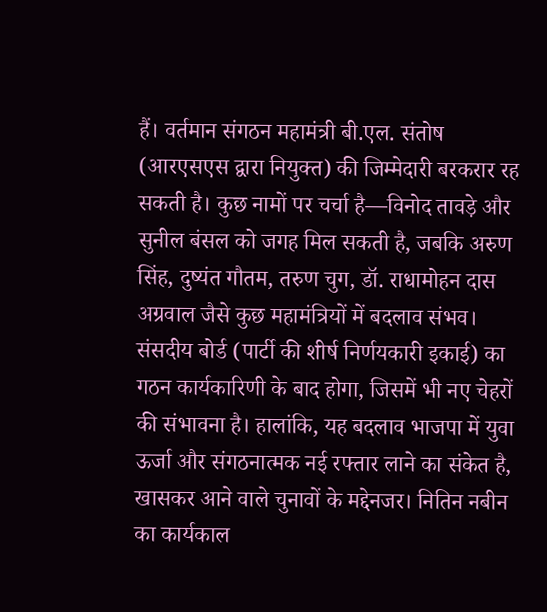हैं। वर्तमान संगठन महामंत्री बी.एल. संतोष (आरएसएस द्वारा नियुक्त) की जिम्मेदारी बरकरार रह सकती है। कुछ नामों पर चर्चा है—विनोद तावड़े और सुनील बंसल को जगह मिल सकती है, जबकि अरुण सिंह, दुष्यंत गौतम, तरुण चुग, डॉ. राधामोहन दास अग्रवाल जैसे कुछ महामंत्रियों में बदलाव संभव। संसदीय बोर्ड (पार्टी की शीर्ष निर्णयकारी इकाई) का गठन कार्यकारिणी के बाद होगा, जिसमें भी नए चेहरों की संभावना है। हालांकि, यह बदलाव भाजपा में युवा ऊर्जा और संगठनात्मक नई रफ्तार लाने का संकेत है, खासकर आने वाले चुनावों के मद्देनजर। नितिन नबीन का कार्यकाल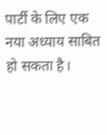पार्टी के लिए एक नया अध्याय साबित हो सकता है।